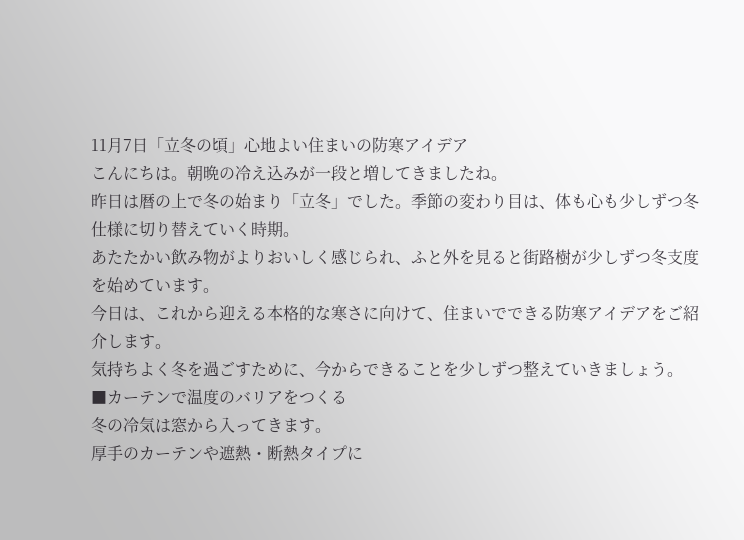11月7日「立冬の頃」心地よい住まいの防寒アイデア
こんにちは。朝晩の冷え込みが一段と増してきましたね。
昨日は暦の上で冬の始まり「立冬」でした。季節の変わり目は、体も心も少しずつ冬仕様に切り替えていく時期。
あたたかい飲み物がよりおいしく感じられ、ふと外を見ると街路樹が少しずつ冬支度を始めています。
今日は、これから迎える本格的な寒さに向けて、住まいでできる防寒アイデアをご紹介します。
気持ちよく冬を過ごすために、今からできることを少しずつ整えていきましょう。
■カーテンで温度のバリアをつくる
冬の冷気は窓から入ってきます。
厚手のカーテンや遮熱・断熱タイプに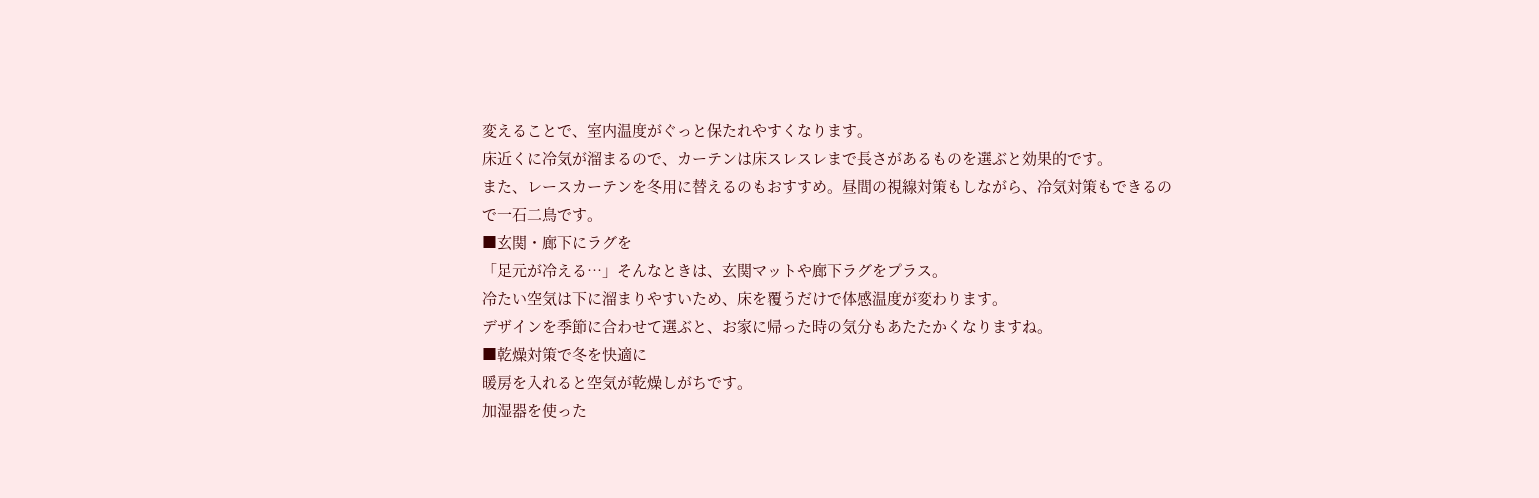変えることで、室内温度がぐっと保たれやすくなります。
床近くに冷気が溜まるので、カーテンは床スレスレまで長さがあるものを選ぶと効果的です。
また、レースカーテンを冬用に替えるのもおすすめ。昼間の視線対策もしながら、冷気対策もできるので一石二鳥です。
■玄関・廊下にラグを
「足元が冷える…」そんなときは、玄関マットや廊下ラグをプラス。
冷たい空気は下に溜まりやすいため、床を覆うだけで体感温度が変わります。
デザインを季節に合わせて選ぶと、お家に帰った時の気分もあたたかくなりますね。
■乾燥対策で冬を快適に
暖房を入れると空気が乾燥しがちです。
加湿器を使った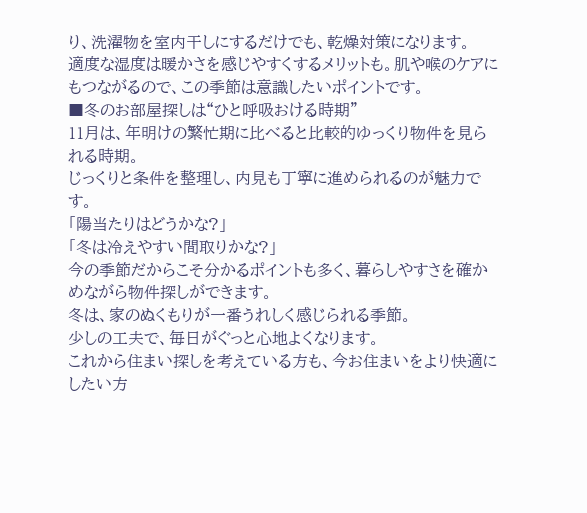り、洗濯物を室内干しにするだけでも、乾燥対策になります。
適度な湿度は暖かさを感じやすくするメリットも。肌や喉のケアにもつながるので、この季節は意識したいポイントです。
■冬のお部屋探しは“ひと呼吸おける時期”
11月は、年明けの繁忙期に比べると比較的ゆっくり物件を見られる時期。
じっくりと条件を整理し、内見も丁寧に進められるのが魅力です。
「陽当たりはどうかな?」
「冬は冷えやすい間取りかな?」
今の季節だからこそ分かるポイントも多く、暮らしやすさを確かめながら物件探しができます。
冬は、家のぬくもりが一番うれしく感じられる季節。
少しの工夫で、毎日がぐっと心地よくなります。
これから住まい探しを考えている方も、今お住まいをより快適にしたい方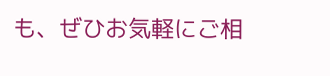も、ぜひお気軽にご相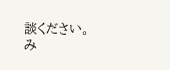談ください。
み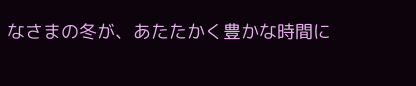なさまの冬が、あたたかく豊かな時間に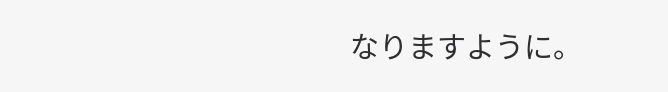なりますように。